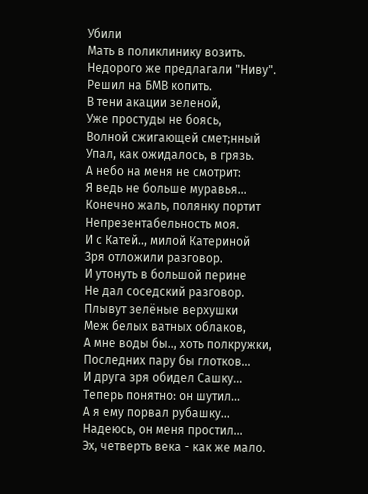Убили
Мать в поликлинику возить.
Недорого же предлагали "Ниву".
Решил на БМВ копить.
В тени акации зеленой,
Уже простуды не боясь,
Волной сжигающей смет;нный
Упал, как ожидалось, в грязь.
А небо на меня не смотрит:
Я ведь не больше муравья...
Конечно жаль, полянку портит
Непрезентабельность моя.
И с Катей.., милой Катериной
Зря отложили разговор.
И утонуть в большой перине
Не дал соседский разговор.
Плывут зелёные верхушки
Меж белых ватных облаков,
А мне воды бы.., хоть полкружки,
Последних пару бы глотков...
И друга зря обидел Сашку...
Теперь понятно: он шутил...
А я ему порвал рубашку...
Надеюсь, он меня простил...
Эх, четверть века - как же мало.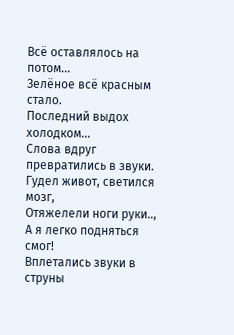Всё оставлялось на потом...
Зелёное всё красным стало.
Последний выдох холодком...
Слова вдруг превратились в звуки.
Гудел живот, светился мозг,
Отяжелели ноги руки..,
А я легко подняться смог!
Вплетались звуки в струны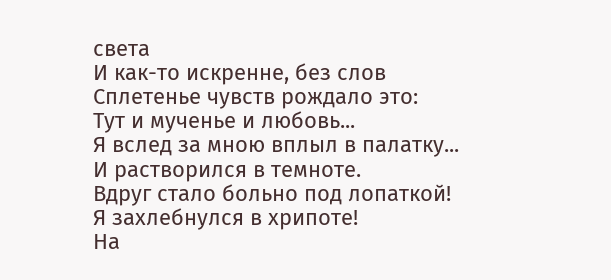света
И как-то искренне, без слов
Сплетенье чувств рождало это:
Тут и мученье и любовь...
Я вслед за мною вплыл в палатку...
И растворился в темноте.
Вдруг стало больно под лопаткой!
Я захлебнулся в хрипоте!
На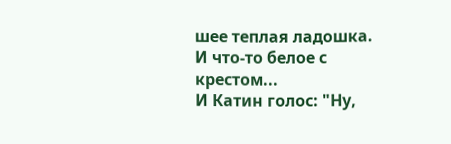шее теплая ладошка.
И что-то белое с крестом...
И Катин голос: "Ну,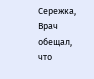Сережка,
Врач обещал, что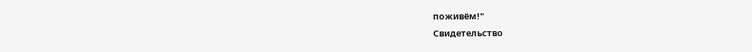поживём!"
Свидетельство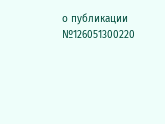о публикации №126051300220